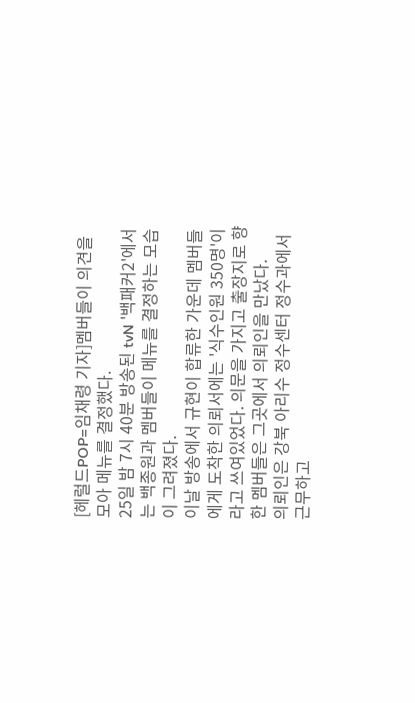[헤럴드POP=임채령 기자]멤버들이 의견을 모아 메뉴를 결정했다.
25일 밤 7시 40분 방송된 tvN '백패커2'에서는 백종원과 멤버들이 메뉴를 결정하는 모습이 그려졌다.
이날 방송에서 규현이 합류한 가운데 멤버들에게 도착한 의뢰서에는 '식수인원 350명'이라고 쓰여있었다. 의문을 가지고 출장지로 향한 멤버들은 그곳에서 의뢰인을 만났다.
의뢰인은 강북 아리수 정수센터 정수과에서 근무하고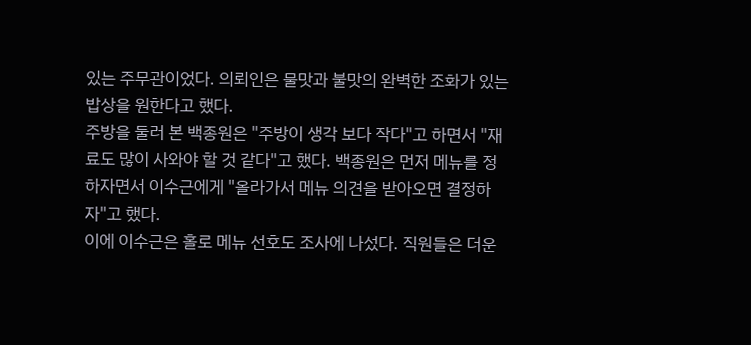있는 주무관이었다. 의뢰인은 물맛과 불맛의 완벽한 조화가 있는 밥상을 원한다고 했다.
주방을 둘러 본 백종원은 "주방이 생각 보다 작다"고 하면서 "재료도 많이 사와야 할 것 같다"고 했다. 백종원은 먼저 메뉴를 정하자면서 이수근에게 "올라가서 메뉴 의견을 받아오면 결정하자"고 했다.
이에 이수근은 홀로 메뉴 선호도 조사에 나섰다. 직원들은 더운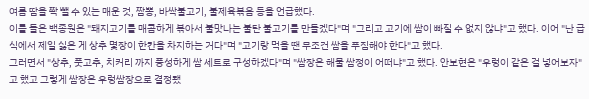여름 땀을 쫙 뺄 수 있는 매운 것, 짬뽕, 바싹불고기, 불제육볶음 등을 언급했다.
이를 들은 백종원은 "돼지고기를 매콤하게 볶아서 불맛나는 불탄 불고기를 만들겠다"며 "그리고 고기에 쌈이 빠질 수 없지 않냐"고 했다. 이어 "난 급식에서 제일 싫은 게 상추 몇장이 한칸을 차지하는 거다"며 "고기랑 먹을 땐 무조건 쌈을 푸짐해야 한다"고 했다.
그러면서 "상추, 풋고추, 치커리 까지 풍성하게 쌈 세트로 구성하겠다"며 "쌈장은 해물 쌈정이 어떠냐"고 했다. 안보현은 "우렁이 같은 걸 넣어보자"고 했고 그렇게 쌈장은 우렁쌈장으로 결정됐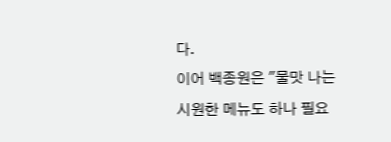다.
이어 백종원은 "물맛 나는 시원한 메뉴도 하나 필요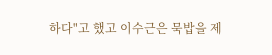하다"고 했고 이수근은 묵밥을 제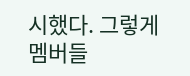시했다. 그렇게 멤버들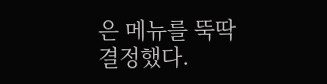은 메뉴를 뚝딱 결정했다.